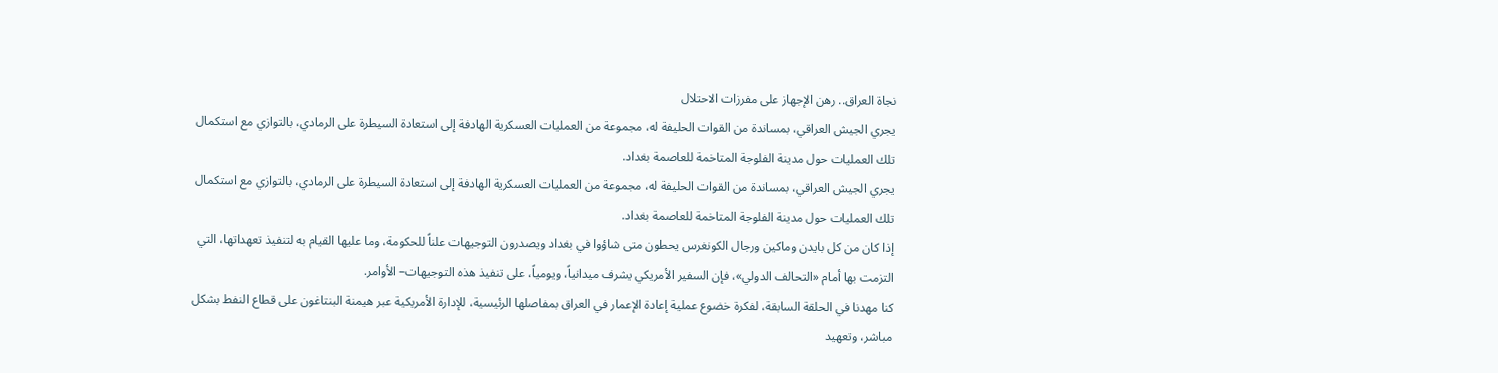نجاة العراق.. رهن الإجهاز على مفرزات الاحتلال
يجري الجيش العراقي، بمساندة من القوات الحليفة له، مجموعة من العمليات العسكرية الهادفة إلى استعادة السيطرة على الرمادي، بالتوازي مع استكمال تلك العمليات حول مدينة الفلوجة المتاخمة للعاصمة بغداد.
يجري الجيش العراقي، بمساندة من القوات الحليفة له، مجموعة من العمليات العسكرية الهادفة إلى استعادة السيطرة على الرمادي، بالتوازي مع استكمال تلك العمليات حول مدينة الفلوجة المتاخمة للعاصمة بغداد.
إذا كان من كل بايدن وماكين ورجال الكونغرس يحطون متى شاؤوا في بغداد ويصدرون التوجيهات علناً للحكومة، وما عليها القيام به لتنفيذ تعهداتها، التي التزمت بها أمام «التحالف الدولي»، فإن السفير الأمريكي يشرف ميدانياً، ويومياً، على تنفيذ هذه التوجيهات– الأوامر.
كنا مهدنا في الحلقة السابقة، لفكرة خضوع عملية إعادة الإعمار في العراق بمفاصلها الرئيسية، للإدارة الأمريكية عبر هيمنة البنتاغون على قطاع النفط بشكل مباشر، وتعهيد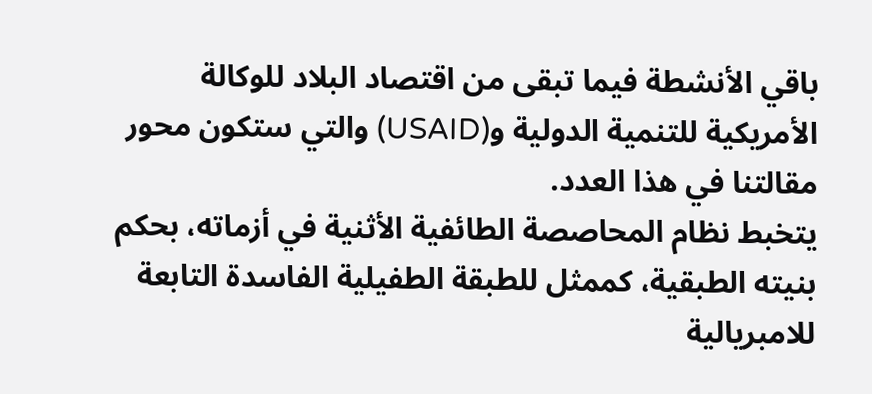باقي الأنشطة فيما تبقى من اقتصاد البلاد للوكالة الأمريكية للتنمية الدولية و(USAID) والتي ستكون محور مقالتنا في هذا العدد.
يتخبط نظام المحاصصة الطائفية الأثنية في أزماته، بحكم بنيته الطبقية، كممثل للطبقة الطفيلية الفاسدة التابعة للامبريالية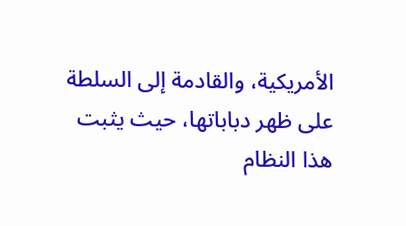الأمريكية، والقادمة إلى السلطة على ظهر دباباتها، حيث يثبت هذا النظام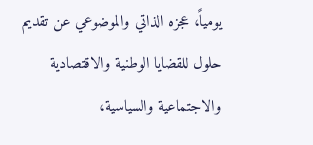يومياً، عجزه الذاتي والموضوعي عن تقديم حلول للقضايا الوطنية والاقتصادية والاجتماعية والسياسية،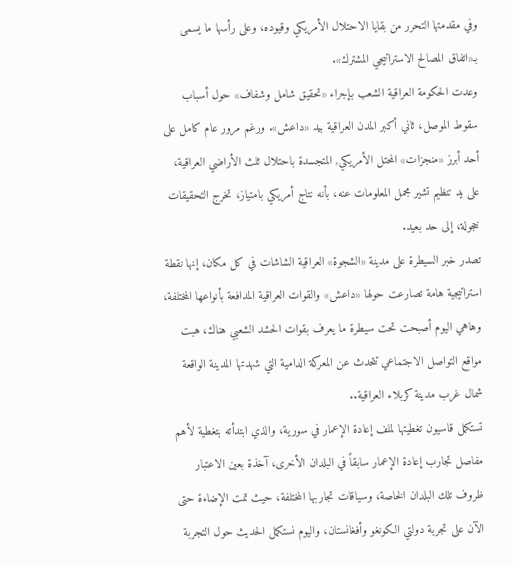وفي مقدمتها التحرر من بقايا الاحتلال الأمريكي وقيوده، وعلى رأسها ما يسمى بـ«اتفاق المصالح الاستراتيجي المشترك».
وعدت الحكومة العراقية الشعب بإجراء «تحقيق شامل وشفاف» حول أسباب سقوط الموصل، ثاني أكبر المدن العراقية بيد «داعش». ورغم مرور عام كامل على أحد أبرز «منجزات» المحتل الأمريكي, المتجسدة باحتلال ثلث الأراضي العراقية، على يد تنظيم تشير مجمل المعلومات عنه، بأنه نتاج أمريكي بامتياز، تخرج التحقيقات خجولة، إلى حد بعيد.
تصدر خبر السيطرة على مدينة «الشجوة» العراقية الشاشات في كل مكان، إنها نقطة استراتيجية هامة تصارعت حولها «داعش» والقوات العراقية المدافعة بأنواعها المختلفة، وهاهي اليوم أصبحت تحت سيطرة ما يعرف بقوات الحشد الشعبي هناك، هبت مواقع التواصل الاجتماعي تتحدث عن المعركة الدامية التي شهدتها المدينة الواقعة شمال غرب مدينة كربلاء العراقية..
تستكمل قاسيون تغطيتها لملف إعادة الإعمار في سورية، والذي ابتدأته بتغطية لأهم مفاصل تجارب إعادة الإعمار سابقاً في البلدان الأخرى، آخذة بعين الاعتبار ظروف تلك البلدان الخاصة، وسياقات تجاربها المختلفة، حيث تمت الإضاءة حتى الآن على تجربة دولتي الكونغو وأفغانستان، واليوم نستكمل الحديث حول التجربة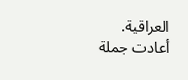العراقية.
أعادت جملة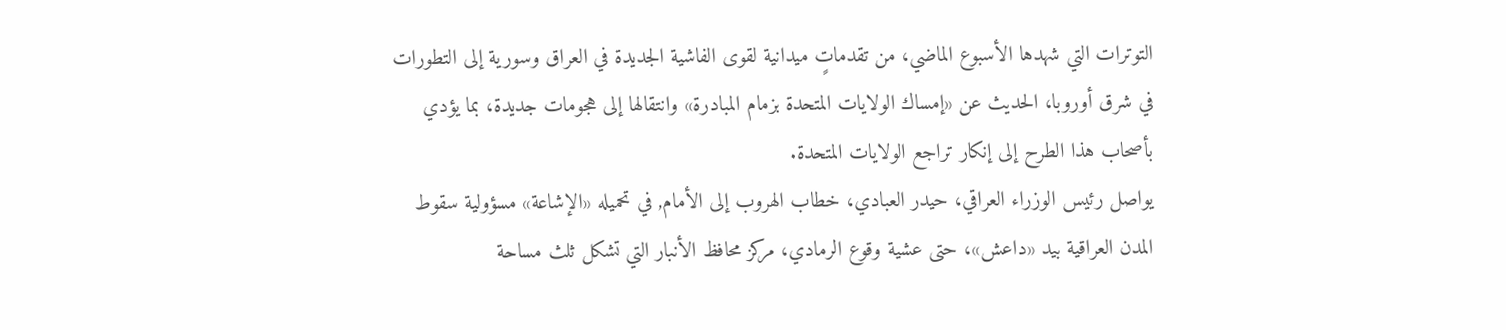التوترات التي شهدها الأسبوع الماضي، من تقدماتٍ ميدانية لقوى الفاشية الجديدة في العراق وسورية إلى التطورات في شرق أوروبا، الحديث عن «إمساك الولايات المتحدة بزمام المبادرة» وانتقالها إلى هجومات جديدة، بما يؤدي بأصحاب هذا الطرح إلى إنكار تراجع الولايات المتحدة.
يواصل رئيس الوزراء العراقي، حيدر العبادي، خطاب الهروب إلى الأمام, في تحميله «الإشاعة» مسؤولية سقوط المدن العراقية بيد «داعش»، حتى عشية وقوع الرمادي، مركز محافظ الأنبار التي تشكل ثلث مساحة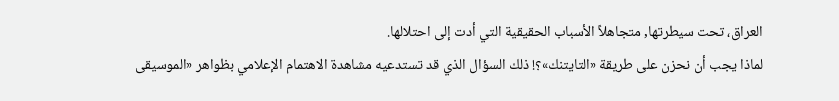العراق، تحت سيطرتها, متجاهلاً الأسباب الحقيقية التي أدت إلى احتلالها.
لماذا يجب أن نحزن على طريقة «التايتنك»؟! ذلك السؤال الذي قد تستدعيه مشاهدة الاهتمام الإعلامي بظواهر «الموسيقى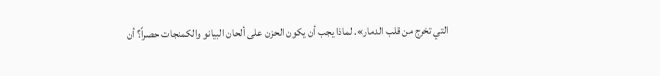التي تخرج من قلب الدمار». لماذا يجب أن يكون الحزن على ألحان البيانو والكمنجات حصراً؟ أن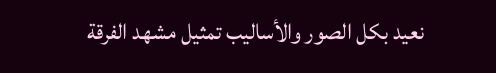نعيد بكل الصور والأساليب تمثيل مشهد الفرقة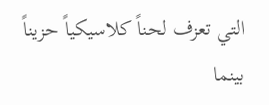التي تعزف لحناً كلاسيكياً حزيناً بينما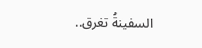السفينةُ تغرق..